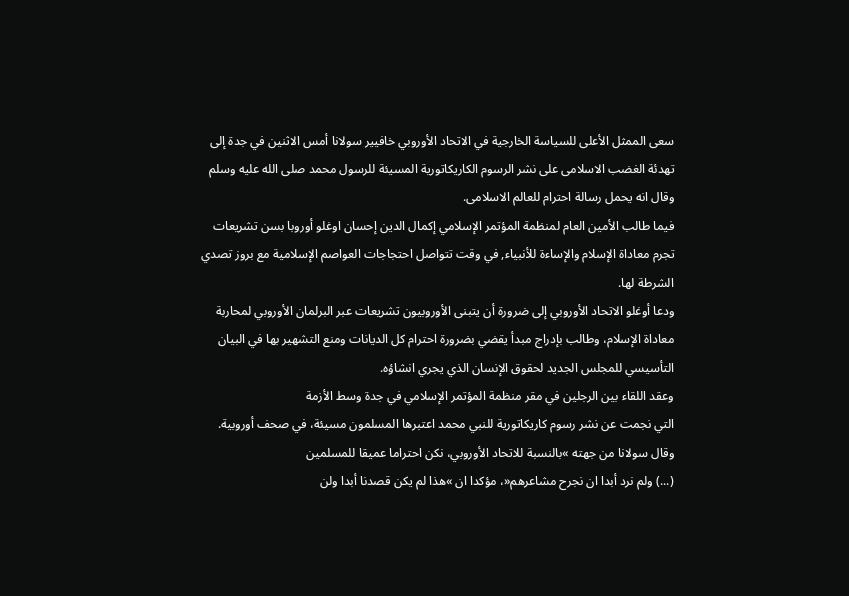سعى الممثل الأعلى للسياسة الخارجية في الاتحاد الأوروبي خافيير سولانا أمس الاثنين في جدة إلى تهدئة الغضب الاسلامى على نشر الرسوم الكاريكاتورية المسيئة للرسول محمد صلى الله عليه وسلم وقال انه يحمل رسالة احترام للعالم الاسلامى.
فيما طالب الأمين العام لمنظمة المؤتمر الإسلامي إكمال الدين إحسان اوغلو أوروبا بسن تشريعات تجرم معاداة الإسلام والإساءة للأنبياء, في وقت تتواصل احتجاجات العواصم الإسلامية مع بروز تصدي الشرطة لها.
ودعا أوغلو الاتحاد الأوروبي إلى ضرورة أن يتبنى الأوروبيون تشريعات عبر البرلمان الأوروبي لمحاربة معاداة الإسلام، وطالب بإدراج مبدأ يقضي بضرورة احترام كل الديانات ومنع التشهير بها في البيان التأسيسي للمجلس الجديد لحقوق الإنسان الذي يجري انشاؤه.
وعقد اللقاء بين الرجلين في مقر منظمة المؤتمر الإسلامي في جدة وسط الأزمة
التي نجمت عن نشر رسوم كاريكاتورية للنبي محمد اعتبرها المسلمون مسيئة، في صحف أوروبية.
وقال سولانا من جهته »بالنسبة للاتحاد الأوروبي، نكن احتراما عميقا للمسلمين
(...) ولم نرد أبدا ان نجرح مشاعرهم«، مؤكدا ان »هذا لم يكن قصدنا أبدا ولن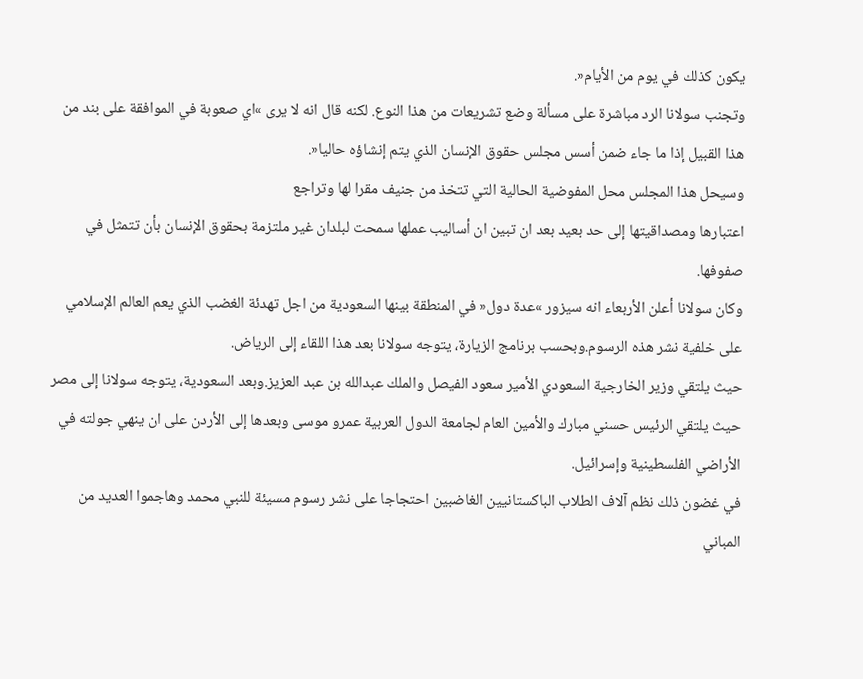يكون كذلك في يوم من الأيام«.
وتجنب سولانا الرد مباشرة على مسألة وضع تشريعات من هذا النوع. لكنه قال انه لا يرى »اي صعوبة في الموافقة على بند من هذا القبيل إذا ما جاء ضمن أسس مجلس حقوق الإنسان الذي يتم إنشاؤه حاليا«.
وسيحل هذا المجلس محل المفوضية الحالية التي تتخذ من جنيف مقرا لها وتراجع
اعتبارها ومصداقيتها إلى حد بعيد بعد ان تبين ان أساليب عملها سمحت لبلدان غير ملتزمة بحقوق الإنسان بأن تتمثل في صفوفها.
وكان سولانا أعلن الأربعاء انه سيزور »عدة دول« في المنطقة بينها السعودية من اجل تهدئة الغضب الذي يعم العالم الإسلامي على خلفية نشر هذه الرسوم.وبحسب برنامج الزيارة، يتوجه سولانا بعد هذا اللقاء إلى الرياض.
حيث يلتقي وزير الخارجية السعودي الأمير سعود الفيصل والملك عبدالله بن عبد العزيز.وبعد السعودية، يتوجه سولانا إلى مصر حيث يلتقي الرئيس حسني مبارك والأمين العام لجامعة الدول العربية عمرو موسى وبعدها إلى الأردن على ان ينهي جولته في الأراضي الفلسطينية وإسرائيل.
في غضون ذلك نظم آلاف الطلاب الباكستانيين الغاضبين احتجاجا على نشر رسوم مسيئة للنبي محمد وهاجموا العديد من المباني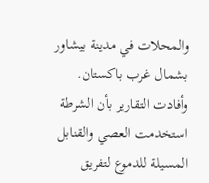والمحلات في مدينة بيشاور بشمال غرب باكستان.
وأفادت التقارير بأن الشرطة استخدمت العصي والقنابل المسيلة للدموع لتفريق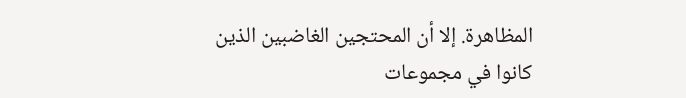المظاهرة. إلا أن المحتجين الغاضبين الذين كانوا في مجموعات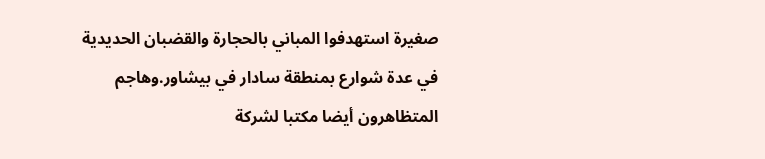صغيرة استهدفوا المباني بالحجارة والقضبان الحديدية في عدة شوارع بمنطقة سادار في بيشاور.وهاجم المتظاهرون أيضا مكتبا لشركة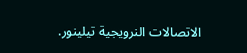الاتصالات النرويجية تيلينور.